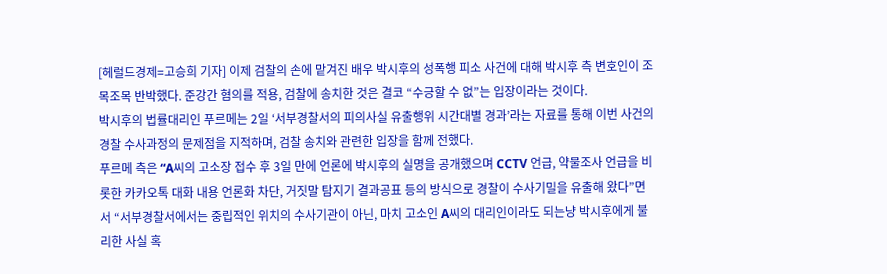[헤럴드경제=고승희 기자] 이제 검찰의 손에 맡겨진 배우 박시후의 성폭행 피소 사건에 대해 박시후 측 변호인이 조목조목 반박했다. 준강간 혐의를 적용, 검찰에 송치한 것은 결코 “수긍할 수 없”는 입장이라는 것이다.
박시후의 법률대리인 푸르메는 2일 ‘서부경찰서의 피의사실 유출행위 시간대별 경과’라는 자료를 통해 이번 사건의 경찰 수사과정의 문제점을 지적하며, 검찰 송치와 관련한 입장을 함께 전했다.
푸르메 측은 “A씨의 고소장 접수 후 3일 만에 언론에 박시후의 실명을 공개했으며 CCTV 언급, 약물조사 언급을 비롯한 카카오톡 대화 내용 언론화 차단, 거짓말 탐지기 결과공표 등의 방식으로 경찰이 수사기밀을 유출해 왔다”면서 “서부경찰서에서는 중립적인 위치의 수사기관이 아닌, 마치 고소인 A씨의 대리인이라도 되는냥 박시후에게 불리한 사실 혹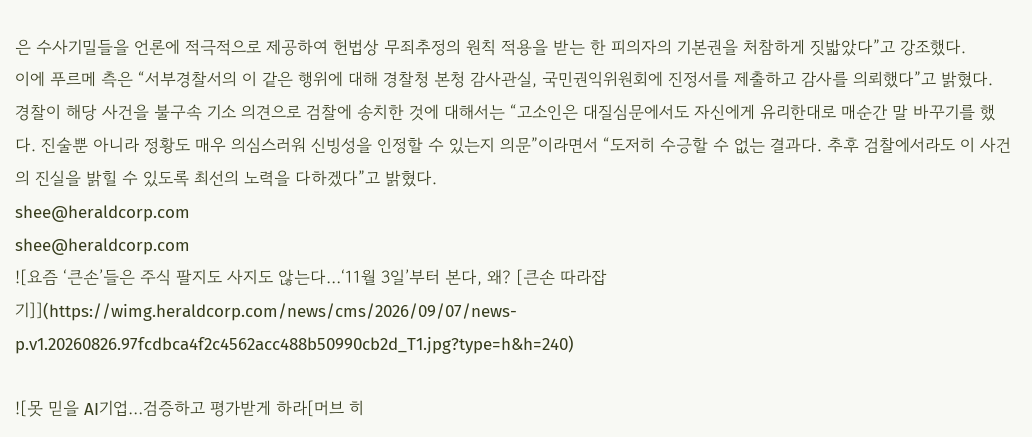은 수사기밀들을 언론에 적극적으로 제공하여 헌법상 무죄추정의 원칙 적용을 받는 한 피의자의 기본권을 처참하게 짓밟았다”고 강조했다.
이에 푸르메 측은 “서부경찰서의 이 같은 행위에 대해 경찰청 본청 감사관실, 국민권익위원회에 진정서를 제출하고 감사를 의뢰했다”고 밝혔다.
경찰이 해당 사건을 불구속 기소 의견으로 검찰에 송치한 것에 대해서는 “고소인은 대질심문에서도 자신에게 유리한대로 매순간 말 바꾸기를 했다. 진술뿐 아니라 정황도 매우 의심스러워 신빙성을 인정할 수 있는지 의문”이라면서 “도저히 수긍할 수 없는 결과다. 추후 검찰에서라도 이 사건의 진실을 밝힐 수 있도록 최선의 노력을 다하겠다”고 밝혔다.
shee@heraldcorp.com
shee@heraldcorp.com
![요즘 ‘큰손’들은 주식 팔지도 사지도 않는다…‘11월 3일’부터 본다, 왜? [큰손 따라잡기]](https://wimg.heraldcorp.com/news/cms/2026/09/07/news-p.v1.20260826.97fcdbca4f2c4562acc488b50990cb2d_T1.jpg?type=h&h=240)

![못 믿을 AI기업…검증하고 평가받게 하라[머브 히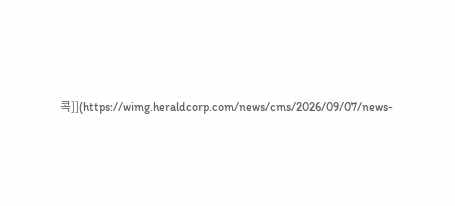콕]](https://wimg.heraldcorp.com/news/cms/2026/09/07/news-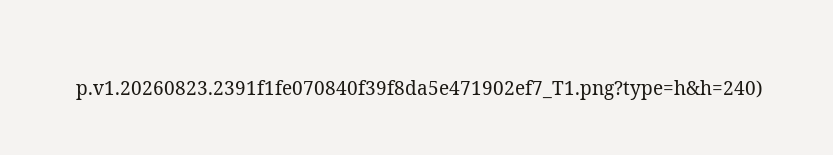p.v1.20260823.2391f1fe070840f39f8da5e471902ef7_T1.png?type=h&h=240)